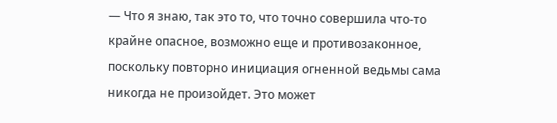— Что я знаю, так это то, что точно совершила что-то крайне опасное, возможно еще и противозаконное, поскольку повторно инициация огненной ведьмы сама никогда не произойдет. Это может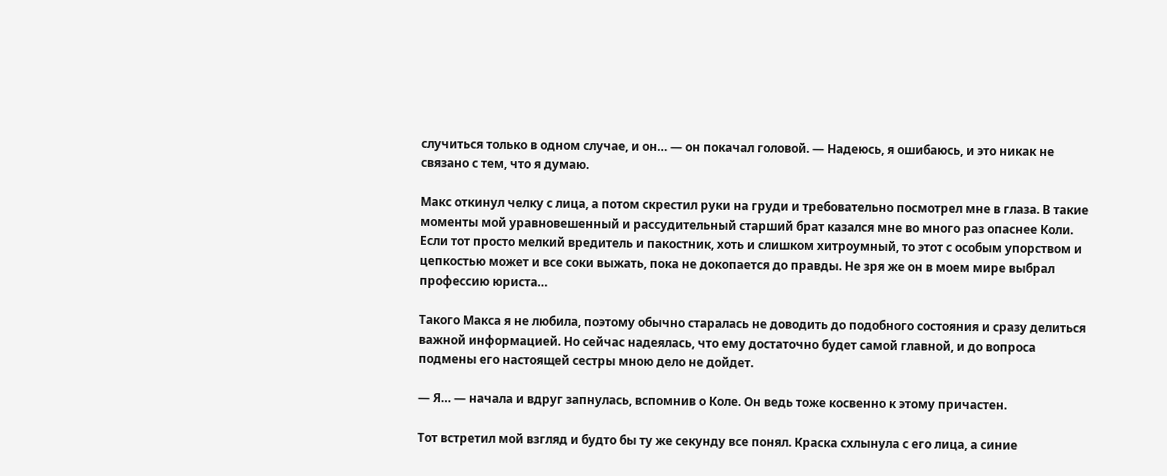случиться только в одном случае, и он… — он покачал головой. — Надеюсь, я ошибаюсь, и это никак не связано с тем, что я думаю.

Макс откинул челку с лица, а потом скрестил руки на груди и требовательно посмотрел мне в глаза. В такие моменты мой уравновешенный и рассудительный старший брат казался мне во много раз опаснее Коли. Если тот просто мелкий вредитель и пакостник, хоть и слишком хитроумный, то этот с особым упорством и цепкостью может и все соки выжать, пока не докопается до правды. Не зря же он в моем мире выбрал профессию юриста…

Такого Макса я не любила, поэтому обычно старалась не доводить до подобного состояния и сразу делиться важной информацией. Но сейчас надеялась, что ему достаточно будет самой главной, и до вопроса подмены его настоящей сестры мною дело не дойдет.

— Я… — начала и вдруг запнулась, вспомнив о Коле. Он ведь тоже косвенно к этому причастен.

Тот встретил мой взгляд и будто бы ту же секунду все понял. Краска схлынула с его лица, а синие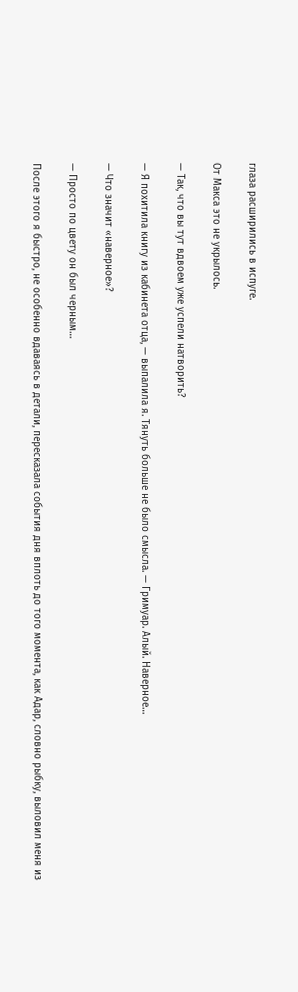глаза расширились в испуге.

От Макса это не укрылось.

— Так, что вы тут вдвоем уже успели натворить?

— Я похитила книгу из кабинета отца, — выпалила я. Тянуть больше не было смысла. — Гримуар. Алый. Наверное…

— Что значит «наверное»?

— Просто по цвету он был черным…

После этого я быстро, не особенно вдаваясь в детали, пересказала события дня вплоть до того момента, как Адар, словно рыбку, выловил меня из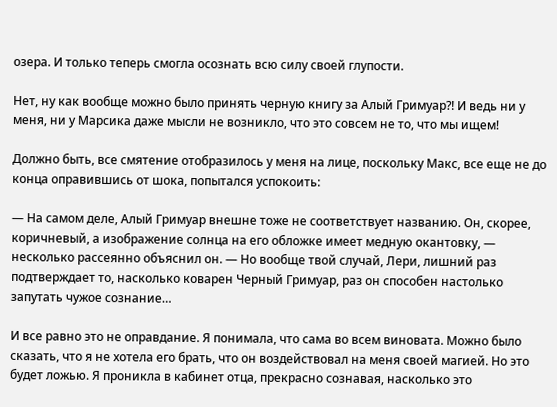озера. И только теперь смогла осознать всю силу своей глупости.

Нет, ну как вообще можно было принять черную книгу за Алый Гримуар?! И ведь ни у меня, ни у Марсика даже мысли не возникло, что это совсем не то, что мы ищем!

Должно быть, все смятение отобразилось у меня на лице, поскольку Макс, все еще не до конца оправившись от шока, попытался успокоить:

— На самом деле, Алый Гримуар внешне тоже не соответствует названию. Он, скорее, коричневый, а изображение солнца на его обложке имеет медную окантовку, — несколько рассеянно объяснил он. — Но вообще твой случай, Лери, лишний раз подтверждает то, насколько коварен Черный Гримуар, раз он способен настолько запутать чужое сознание…

И все равно это не оправдание. Я понимала, что сама во всем виновата. Можно было сказать, что я не хотела его брать, что он воздействовал на меня своей магией. Но это будет ложью. Я проникла в кабинет отца, прекрасно сознавая, насколько это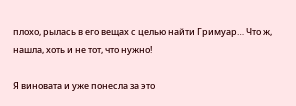плохо, рылась в его вещах с целью найти Гримуар… Что ж, нашла, хоть и не тот, что нужно!

Я виновата и уже понесла за это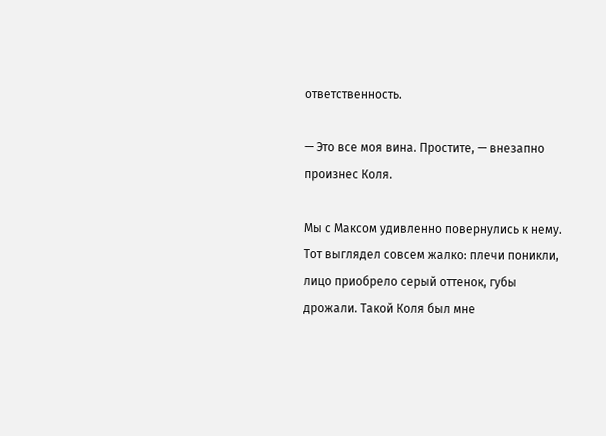ответственность.

— Это все моя вина. Простите, — внезапно произнес Коля.

Мы с Максом удивленно повернулись к нему. Тот выглядел совсем жалко: плечи поникли, лицо приобрело серый оттенок, губы дрожали. Такой Коля был мне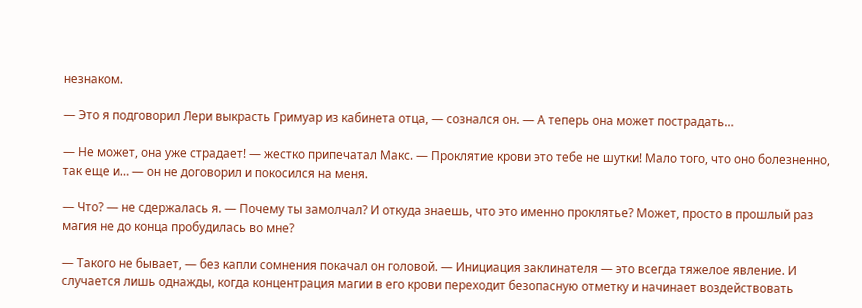незнаком.

— Это я подговорил Лери выкрасть Гримуар из кабинета отца, — сознался он. — А теперь она может пострадать…

— Не может, она уже страдает! — жестко припечатал Макс. — Проклятие крови это тебе не шутки! Мало того, что оно болезненно, так еще и… — он не договорил и покосился на меня.

— Что? — не сдержалась я. — Почему ты замолчал? И откуда знаешь, что это именно проклятье? Может, просто в прошлый раз магия не до конца пробудилась во мне?

— Такого не бывает, — без капли сомнения покачал он головой. — Инициация заклинателя — это всегда тяжелое явление. И случается лишь однажды, когда концентрация магии в его крови переходит безопасную отметку и начинает воздействовать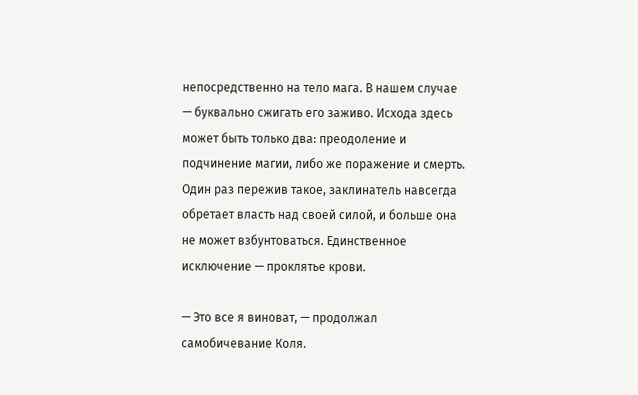непосредственно на тело мага. В нашем случае — буквально сжигать его заживо. Исхода здесь может быть только два: преодоление и подчинение магии, либо же поражение и смерть. Один раз пережив такое, заклинатель навсегда обретает власть над своей силой, и больше она не может взбунтоваться. Единственное исключение — проклятье крови.

— Это все я виноват, — продолжал самобичевание Коля.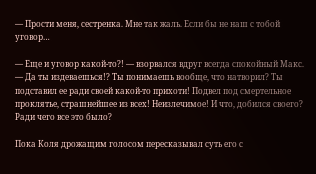— Прости меня, сестренка. Мне так жаль. Если бы не наш с тобой уговор…

— Еще и уговор какой-то?! — взорвался вдруг всегда спокойный Макс. — Да ты издеваешься!? Ты понимаешь вообще, что натворил? Ты подставил ее ради своей какой-то прихоти! Подвел под смертельное проклятье, страшнейшее из всех! Неизлечимое! И что, добился своего? Ради чего все это было?

Пока Коля дрожащим голосом пересказывал суть его с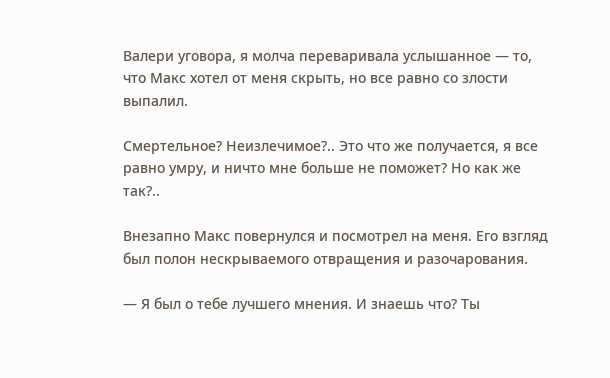Валери уговора, я молча переваривала услышанное — то, что Макс хотел от меня скрыть, но все равно со злости выпалил.

Смертельное? Неизлечимое?.. Это что же получается, я все равно умру, и ничто мне больше не поможет? Но как же так?..

Внезапно Макс повернулся и посмотрел на меня. Его взгляд был полон нескрываемого отвращения и разочарования.

— Я был о тебе лучшего мнения. И знаешь что? Ты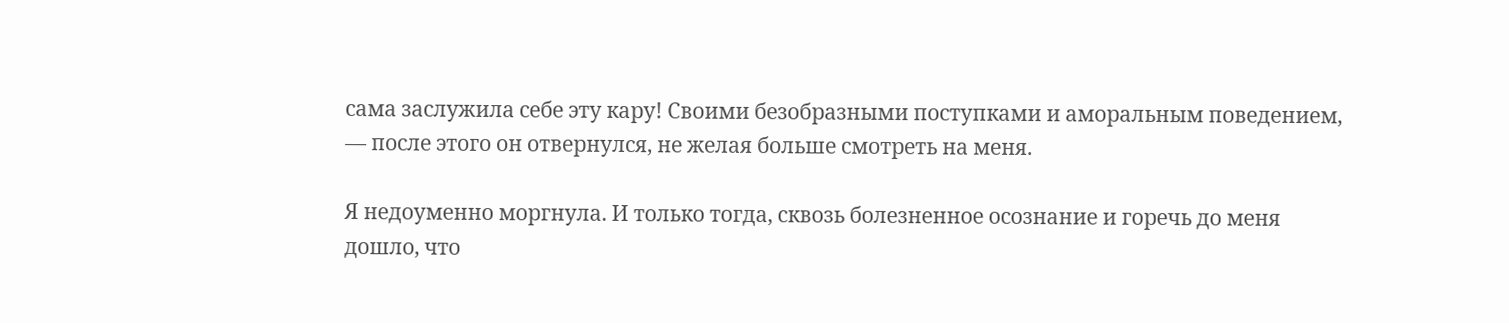сама заслужила себе эту кару! Своими безобразными поступками и аморальным поведением, — после этого он отвернулся, не желая больше смотреть на меня.

Я недоуменно моргнула. И только тогда, сквозь болезненное осознание и горечь до меня дошло, что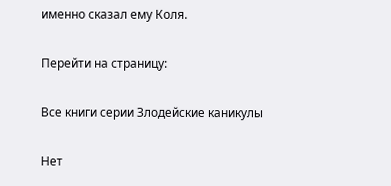именно сказал ему Коля.

Перейти на страницу:

Все книги серии Злодейские каникулы

Нет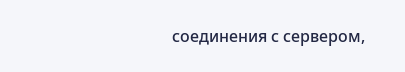соединения с сервером,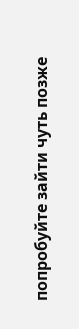попробуйте зайти чуть позже